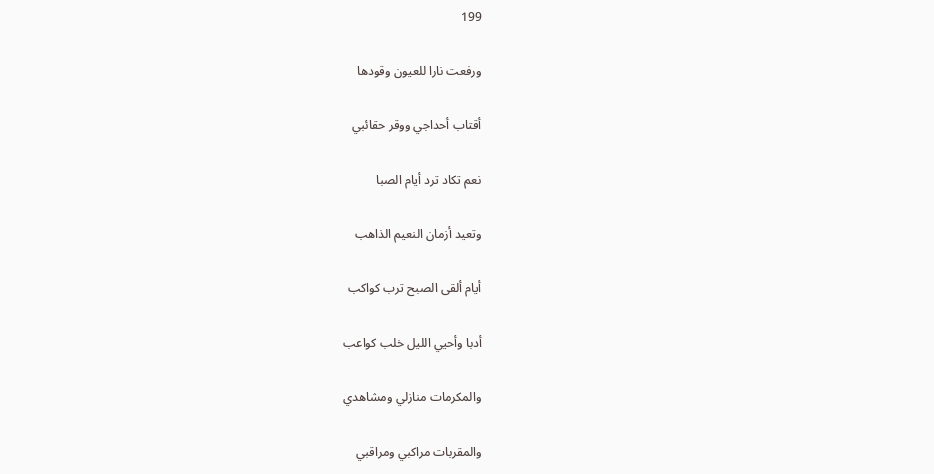199

ورفعت نارا للعيون وقودها

أقتاب أحداجي ووقر حقائبي

نعم تكاد ترد أيام الصبا

وتعيد أزمان النعيم الذاهب

أيام ألقى الصبح ترب كواكب

أدبا وأحيي الليل خلب كواعب

والمكرمات منازلي ومشاهدي

والمقربات مراكبي ومراقبي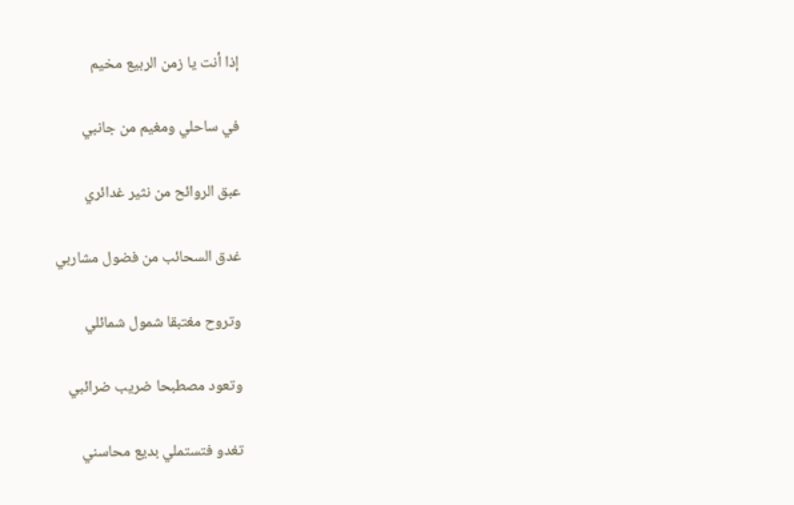إذا أنت يا زمن الربيع مخيم

في ساحلي ومغيم من جانبي

عبق الروائح من نثير غدائري

غدق السحائب من فضول مشاربي

وتروح مغتبقا شمول شمائلي

وتعود مصطبحا ضريب ضرائبي

تغدو فتستملي بديع محاسني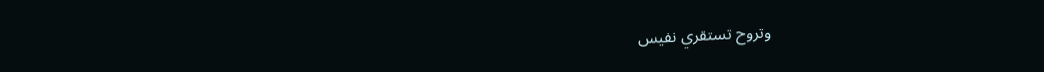وتروح تستقري نفيس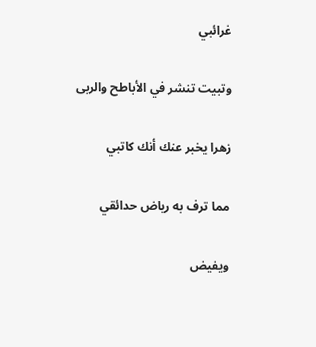غرائبي

وتبيت تنشر في الأباطح والربى

زهرا يخبر عنك أنك كاتبي

مما ترف به رياض حدائقي

ويفيض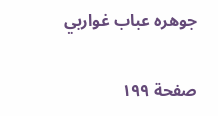جوهره عباب غواربي

صفحة ١٩٩